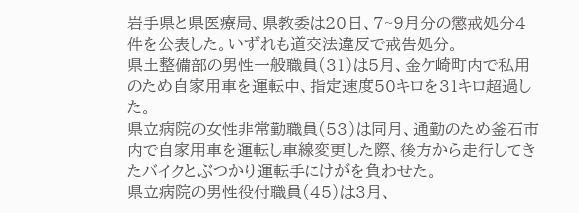岩手県と県医療局、県教委は20日、7~9月分の懲戒処分4件を公表した。いずれも道交法違反で戒告処分。
県土整備部の男性一般職員(31)は5月、金ケ崎町内で私用のため自家用車を運転中、指定速度50キロを31キロ超過した。
県立病院の女性非常勤職員(53)は同月、通勤のため釜石市内で自家用車を運転し車線変更した際、後方から走行してきたバイクとぶつかり運転手にけがを負わせた。
県立病院の男性役付職員(45)は3月、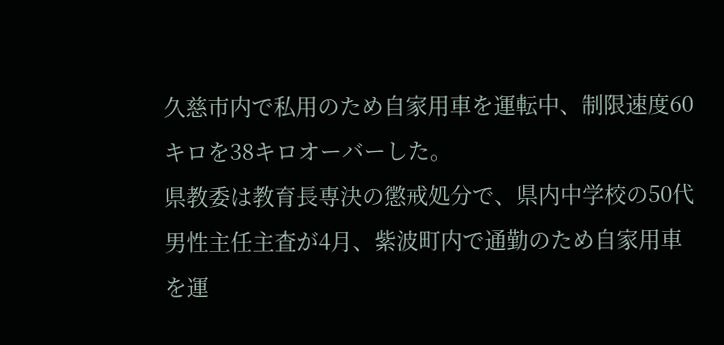久慈市内で私用のため自家用車を運転中、制限速度60キロを38キロオーバーした。
県教委は教育長専決の懲戒処分で、県内中学校の50代男性主任主査が4月、紫波町内で通勤のため自家用車を運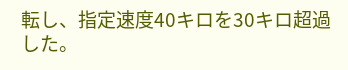転し、指定速度40キロを30キロ超過した。